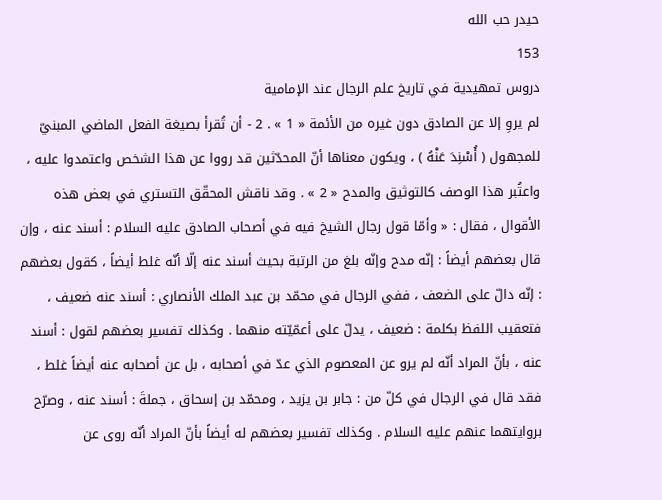حيدر حب الله
153
دروس تمهيدية في تاريخ علم الرجال عند الإمامية
لم يروِ إلا عن الصادق دون غيره من الأئمة « 1 » . 2 - أن تُقرأ بصيغة الفعل الماضي المبنيّ للمجهول ( أُسْنِدَ عَنْهُ ) ، ويكون معناها أنّ المحدّثين قد رووا عن هذا الشخص واعتمدوا عليه ، واعتُبر هذا الوصف كالتوثيق والمدح « 2 » . وقد ناقش المحقّق التستري في بعض هذه الأقوال ، فقال : « وأمّا قول رجال الشيخ فيه في أصحاب الصادق عليه السلام : أسند عنه ، وإن قال بعضهم أيضاً : إنّه مدح وإنّه بلغ من الرتبة بحيث أسند عنه إلّا أنّه غلط أيضاً ، كقول بعضهم : إنّه دالّ على الضعف ، ففي الرجال في محمّد بن عبد الملك الأنصاري : أسند عنه ضعيف ، فتعقيب اللفظ بكلمة : ضعيف ، يدلّ على أعمّيّته منهما . وكذلك تفسير بعضهم لقول : أسند عنه ، بأنّ المراد أنّه لم يرو عن المعصوم الذي عدّ في أصحابه ، بل عن أصحابه عنه أيضاً غلط ، فقد قال في الرجال في كلّ من : جابر بن يزيد ، ومحمّد بن إسحاق ، جملةَ : أسند عنه ، وصرّح بروايتهما عنهم عليه السلام . وكذلك تفسير بعضهم له أيضاً بأنّ المراد أنّه روى عن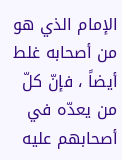الإمام الذي هو من أصحابه غلط أيضاً ، فإنّ كلّ من يعدّه في أصحابهم عليه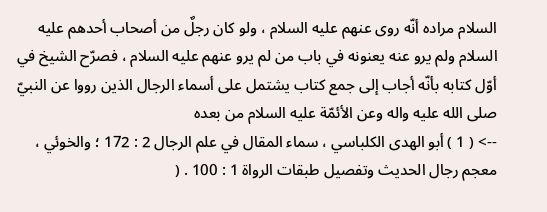السلام مراده أنّه روى عنهم عليه السلام ، ولو كان رجلٌ من أصحاب أحدهم عليه السلام ولم يرو عنه يعنونه في باب من لم يرو عنهم عليه السلام ، فصرّح الشيخ في أوّل كتابه بأنّه أجاب إلى جمع كتاب يشتمل على أسماء الرجال الذين رووا عن النبيّ صلى الله عليه واله وعن الأئمّة عليه السلام من بعده
--> ( 1 ) أبو الهدى الكلباسي ، سماء المقال في علم الرجال 2 : 172 ؛ والخوئي ، معجم رجال الحديث وتفصيل طبقات الرواة 1 : 100 . (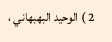2 ) الوحيد البهبهاني ،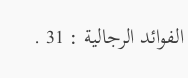الفوائد الرجالية : 31 .